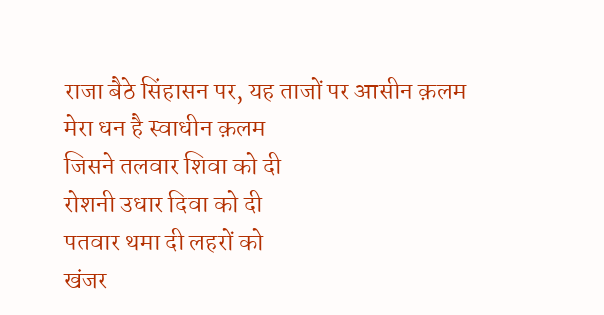राजा बैठे सिंहासन पर, यह ताजों पर आसीन क़लम
मेरा धन है स्वाधीन क़लम
जिसने तलवार शिवा को दी
रोशनी उधार दिवा को दी
पतवार थमा दी लहरों को
खंजर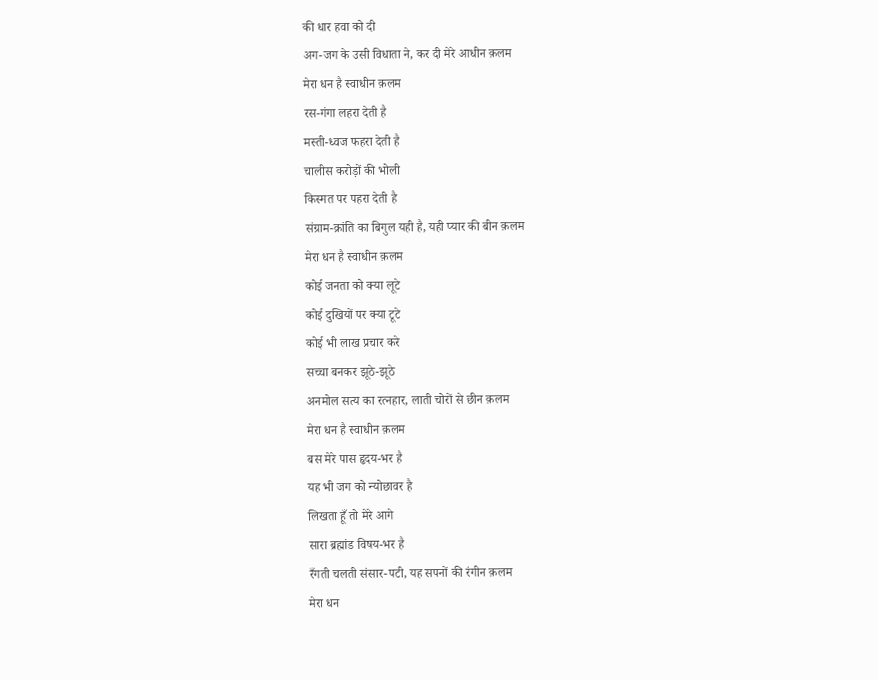की धार हवा को दी
अग-जग के उसी विधाता ने, कर दी मेरे आधीन क़लम
मेरा धन है स्वाधीन क़लम
रस-गंगा लहरा देती है
मस्ती-ध्वज फहरा देती है
चालीस करोड़ों की भोली
किस्मत पर पहरा देती है
संग्राम-क्रांति का बिगुल यही है, यही प्यार की बीन क़लम
मेरा धन है स्वाधीन क़लम
कोई जनता को क्या लूटे
कोई दुखियों पर क्या टूटे
कोई भी लाख प्रचार करे
सच्चा बनकर झूठे-झूठे
अनमोल सत्य का रत्नहार, लाती चोरों से छीन क़लम
मेरा धन है स्वाधीन क़लम
बस मेरे पास हृदय-भर है
यह भी जग को न्योछावर है
लिखता हूँ तो मेरे आगे
सारा ब्रह्मांड विषय-भर है
रँगती चलती संसार-पटी, यह सपनों की रंगीन क़लम
मेरा धन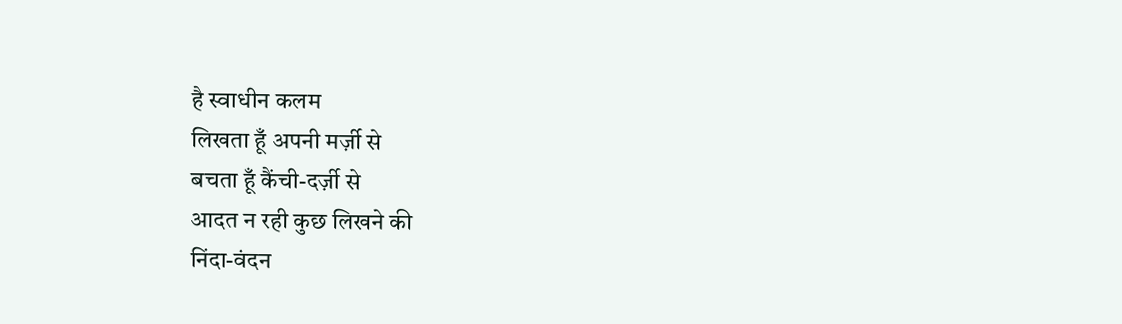है स्वाधीन कलम
लिखता हूँ अपनी मर्ज़ी से
बचता हूँ कैंची-दर्ज़ी से
आदत न रही कुछ लिखने की
निंदा-वंदन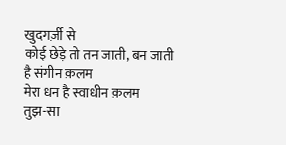खुदगर्ज़ी से
कोई छेड़े तो तन जाती, बन जाती है संगीन क़लम
मेरा धन है स्वाधीन क़लम
तुझ-सा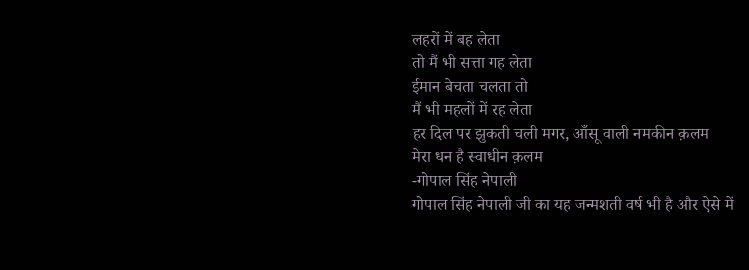लहरों में बह लेता
तो मैं भी सत्ता गह लेता
ईमान बेचता चलता तो
मैं भी महलों में रह लेता
हर दिल पर झुकती चली मगर, आँसू वाली नमकीन क़लम
मेरा धन है स्वाधीन क़लम
-गोपाल सिंह नेपाली
गोपाल सिंह नेपाली जी का यह जन्मशती वर्ष भी है और ऐसे में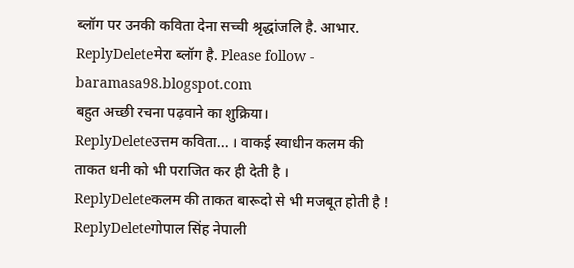ब्लॉग पर उनकी कविता देना सच्ची श्रृद्धांजलि है. आभार.
ReplyDeleteमेरा ब्लॉग है. Please follow - baramasa98.blogspot.com
बहुत अच्छी रचना पढ़वाने का शुक्रिया।
ReplyDeleteउत्तम कविता... । वाकई स्वाधीन कलम की ताकत धनी को भी पराजित कर ही देती है ।
ReplyDeleteकलम की ताकत बारूदो से भी मजबूत होती है !
ReplyDeleteगोपाल सिंह नेपाली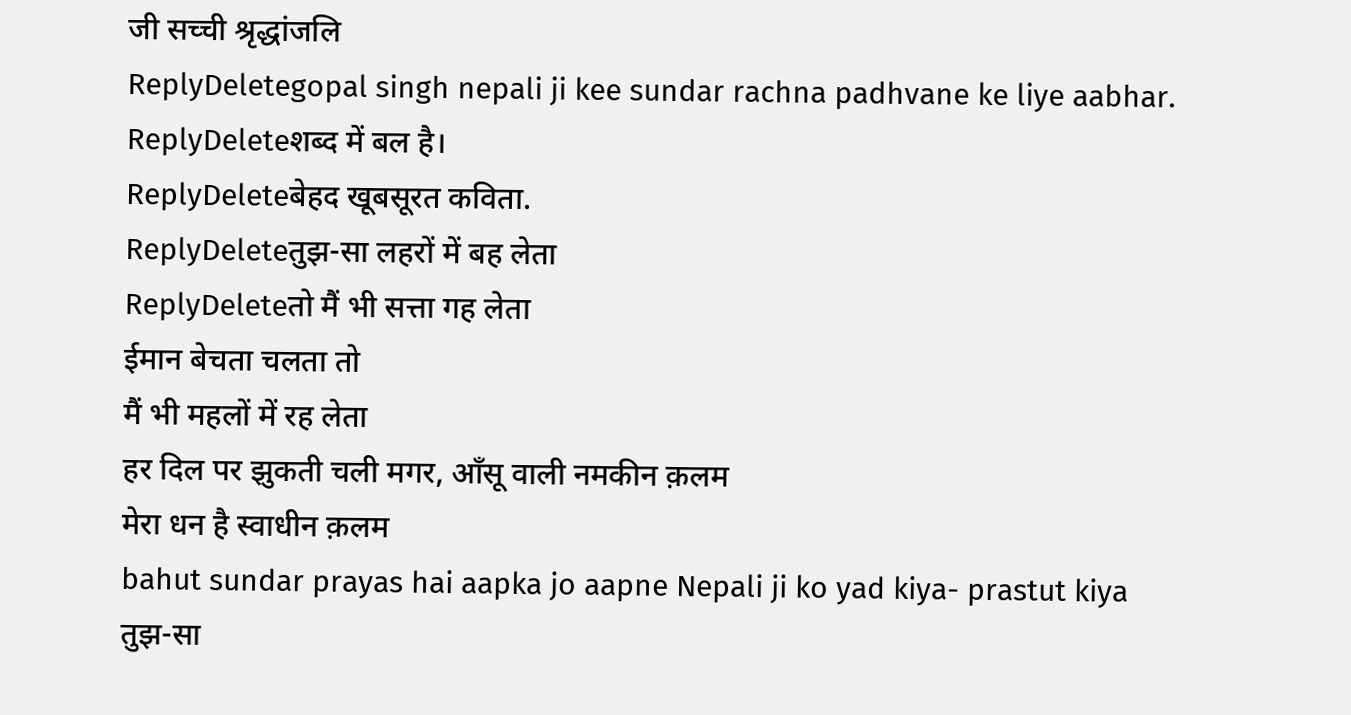जी सच्ची श्रृद्धांजलि
ReplyDeletegopal singh nepali ji kee sundar rachna padhvane ke liye aabhar.
ReplyDeleteशब्द में बल है।
ReplyDeleteबेहद खूबसूरत कविता.
ReplyDeleteतुझ-सा लहरों में बह लेता
ReplyDeleteतो मैं भी सत्ता गह लेता
ईमान बेचता चलता तो
मैं भी महलों में रह लेता
हर दिल पर झुकती चली मगर, आँसू वाली नमकीन क़लम
मेरा धन है स्वाधीन क़लम
bahut sundar prayas hai aapka jo aapne Nepali ji ko yad kiya- prastut kiya
तुझ-सा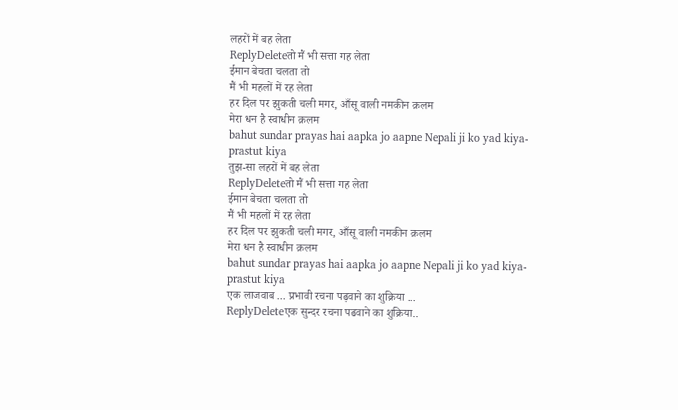लहरों में बह लेता
ReplyDeleteतो मैं भी सत्ता गह लेता
ईमान बेचता चलता तो
मैं भी महलों में रह लेता
हर दिल पर झुकती चली मगर, आँसू वाली नमकीन क़लम
मेरा धन है स्वाधीन क़लम
bahut sundar prayas hai aapka jo aapne Nepali ji ko yad kiya- prastut kiya
तुझ-सा लहरों में बह लेता
ReplyDeleteतो मैं भी सत्ता गह लेता
ईमान बेचता चलता तो
मैं भी महलों में रह लेता
हर दिल पर झुकती चली मगर, आँसू वाली नमकीन क़लम
मेरा धन है स्वाधीन क़लम
bahut sundar prayas hai aapka jo aapne Nepali ji ko yad kiya- prastut kiya
एक लाजवाब ... प्रभावी रचना पढ़वाने का शुक्रिया ...
ReplyDeleteएक सुन्दर रचना पढवाने का शुक्रिया..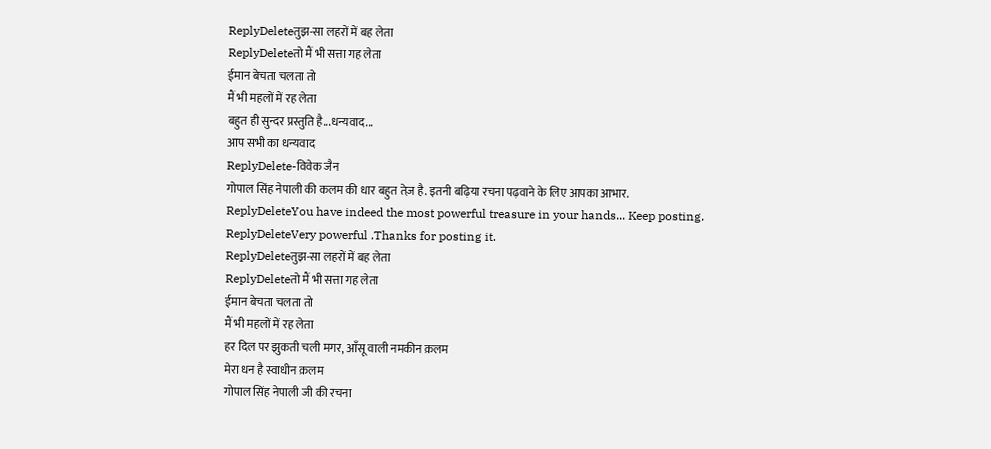ReplyDeleteतुझ-सा लहरों में बह लेता
ReplyDeleteतो मैं भी सत्ता गह लेता
ईमान बेचता चलता तो
मैं भी महलों में रह लेता
बहुत ही सुन्दर प्रस्तुति है...धन्यवाद...
आप सभी का धन्यवाद
ReplyDelete-विवेक जैन
गोपाल सिंह नेपाली की कलम की धार बहुत तेज़ है. इतनी बढ़िया रचना पढ़वाने के लिए आपका आभार.
ReplyDeleteYou have indeed the most powerful treasure in your hands... Keep posting.
ReplyDeleteVery powerful .Thanks for posting it.
ReplyDeleteतुझ-सा लहरों में बह लेता
ReplyDeleteतो मैं भी सत्ता गह लेता
ईमान बेचता चलता तो
मैं भी महलों में रह लेता
हर दिल पर झुकती चली मगर, आँसू वाली नमकीन क़लम
मेरा धन है स्वाधीन क़लम
गोपाल सिंह नेपाली जी की रचना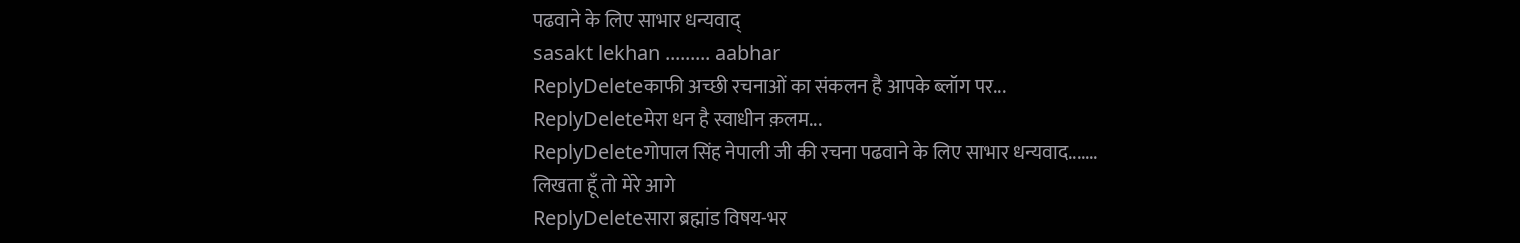पढवाने के लिए साभार धन्यवाद्
sasakt lekhan ......... aabhar
ReplyDeleteकाफी अच्छी रचनाओं का संकलन है आपके ब्लॉग पर...
ReplyDeleteमेरा धन है स्वाधीन क़लम...
ReplyDeleteगोपाल सिंह नेपाली जी की रचना पढवाने के लिए साभार धन्यवाद.......
लिखता हूँ तो मेरे आगे
ReplyDeleteसारा ब्रह्मांड विषय-भर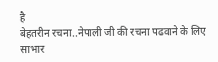है
बेहतरीन रचना..नेपाली जी की रचना पढवाने के लिए साभार